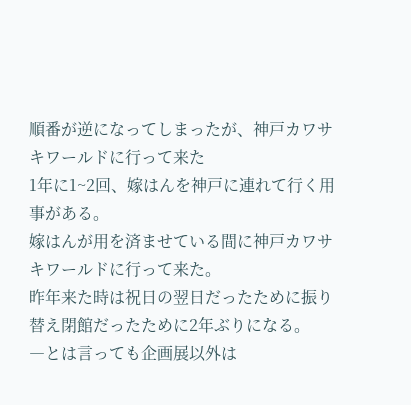順番が逆になってしまったが、神戸カワサキワールドに行って来た
1年に1~2回、嫁はんを神戸に連れて行く用事がある。
嫁はんが用を済ませている間に神戸カワサキワールドに行って来た。
昨年来た時は祝日の翌日だったために振り替え閉館だったために2年ぶりになる。
―とは言っても企画展以外は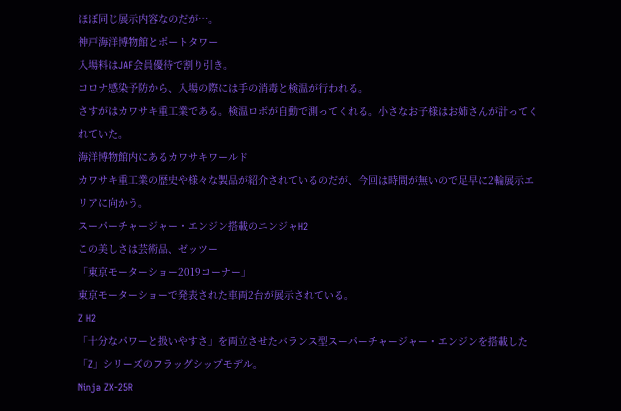ほぼ同じ展示内容なのだが…。
神戸海洋博物館とポートタワー
入場料はJAF会員優待で割り引き。
コロナ感染予防から、入場の際には手の消毒と検温が行われる。
さすがはカワサキ重工業である。検温ロボが自動で測ってくれる。小さなお子様はお姉さんが計ってくれていた。
海洋博物館内にあるカワサキワールド
カワサキ重工業の歴史や様々な製品が紹介されているのだが、今回は時間が無いので足早に2輪展示エリアに向かう。
スーパーチャージャー・エンジン搭載のニンジャH2
この美しさは芸術品、ゼッツー
「東京モーターショー2019コーナー」
東京モーターショーで発表された車両2台が展示されている。
Z H2
「十分なパワーと扱いやすさ」を両立させたバランス型スーパーチャージャー・エンジンを搭載した「Z」シリーズのフラッグシップモデル。
Ninja ZX-25R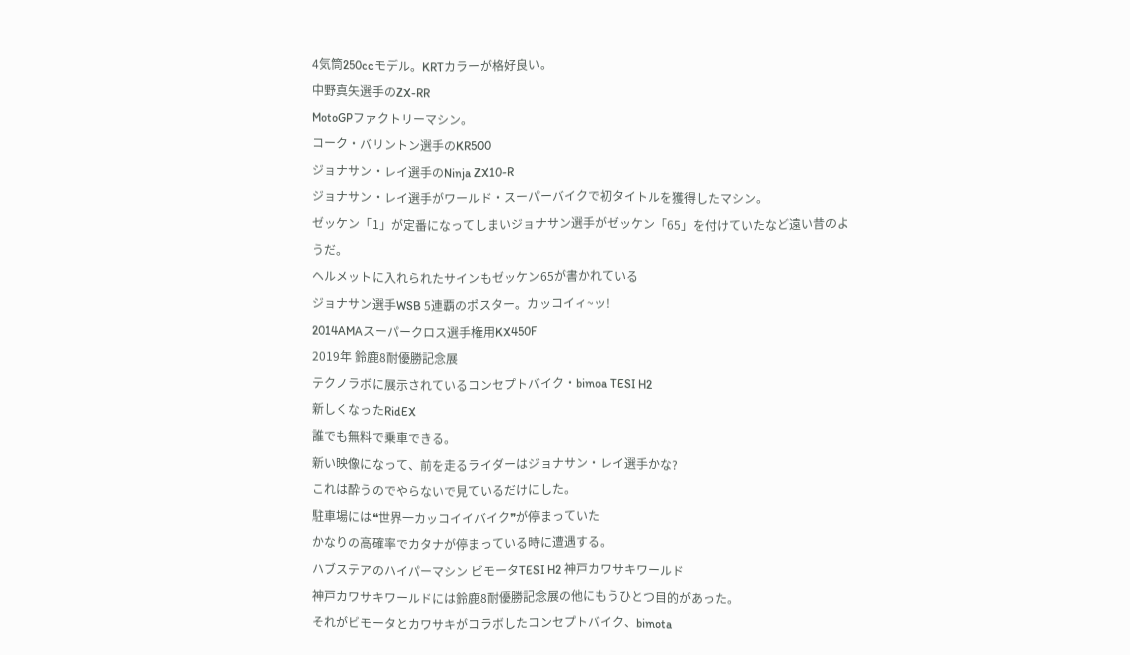4気筒250ccモデル。KRTカラーが格好良い。
中野真矢選手のZX-RR
MotoGPファクトリーマシン。
コーク・バリントン選手のKR500
ジョナサン・レイ選手のNinja ZX10-R
ジョナサン・レイ選手がワールド・スーパーバイクで初タイトルを獲得したマシン。
ゼッケン「1」が定番になってしまいジョナサン選手がゼッケン「65」を付けていたなど遠い昔のようだ。
ヘルメットに入れられたサインもゼッケン65が書かれている
ジョナサン選手WSB 5連覇のポスター。カッコイィ~ッ!
2014AMAスーパークロス選手権用KX450F
2019年 鈴鹿8耐優勝記念展
テクノラボに展示されているコンセプトバイク・bimoa TESI H2
新しくなったRidEX
誰でも無料で乗車できる。
新い映像になって、前を走るライダーはジョナサン・レイ選手かな?
これは酔うのでやらないで見ているだけにした。
駐車場には❝世界一カッコイイバイク❞が停まっていた
かなりの高確率でカタナが停まっている時に遭遇する。
ハブステアのハイパーマシン ビモータTESI H2 神戸カワサキワールド
神戸カワサキワールドには鈴鹿8耐優勝記念展の他にもうひとつ目的があった。
それがビモータとカワサキがコラボしたコンセプトバイク、bimota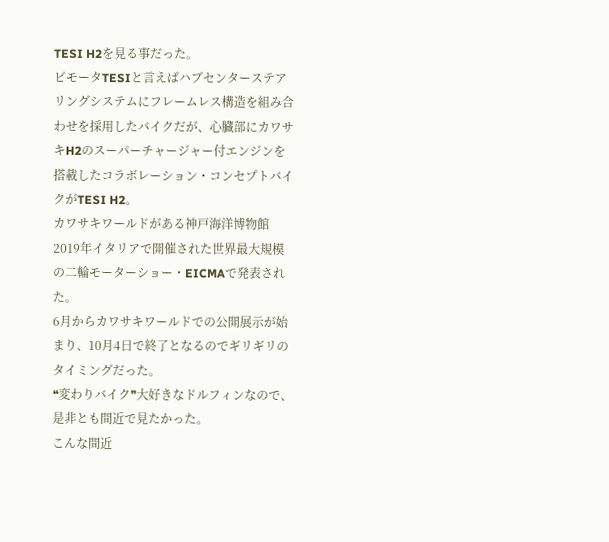TESI H2を見る事だった。
ビモータTESIと言えばハブセンターステアリングシステムにフレームレス構造を組み合わせを採用したバイクだが、心臓部にカワサキH2のスーパーチャージャー付エンジンを搭載したコラボレーション・コンセプトバイクがTESI H2。
カワサキワールドがある神戸海洋博物館
2019年イタリアで開催された世界最大規模の二輪モーターショー・EICMAで発表された。
6月からカワサキワールドでの公開展示が始まり、10月4日で終了となるのでギリギリのタイミングだった。
❝変わりバイク❞大好きなドルフィンなので、是非とも間近で見たかった。
こんな間近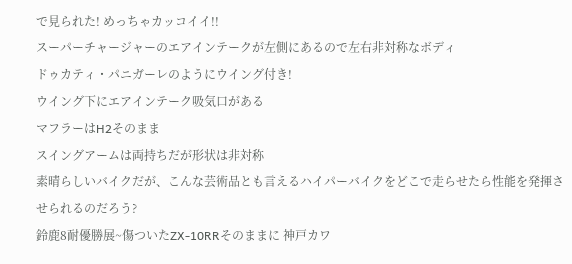で見られた! めっちゃカッコイイ!!
スーパーチャージャーのエアインテークが左側にあるので左右非対称なボディ
ドゥカティ・パニガーレのようにウイング付き!
ウイング下にエアインテーク吸気口がある
マフラーはH2そのまま
スイングアームは両持ちだが形状は非対称
素晴らしいバイクだが、こんな芸術品とも言えるハイパーバイクをどこで走らせたら性能を発揮させられるのだろう?
鈴鹿8耐優勝展~傷ついたZX-10RRそのままに 神戸カワ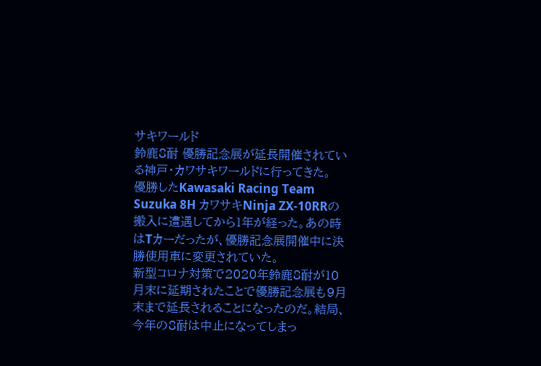サキワールド
鈴鹿8耐 優勝記念展が延長開催されている神戸・カワサキワールドに行ってきた。
優勝したKawasaki Racing Team Suzuka 8H カワサキNinja ZX-10RRの搬入に遭遇してから1年が経った。あの時はTカーだったが、優勝記念展開催中に決勝使用車に変更されていた。
新型コロナ対策で2020年鈴鹿8耐が10月末に延期されたことで優勝記念展も9月末まで延長されることになったのだ。結局、今年の8耐は中止になってしまっ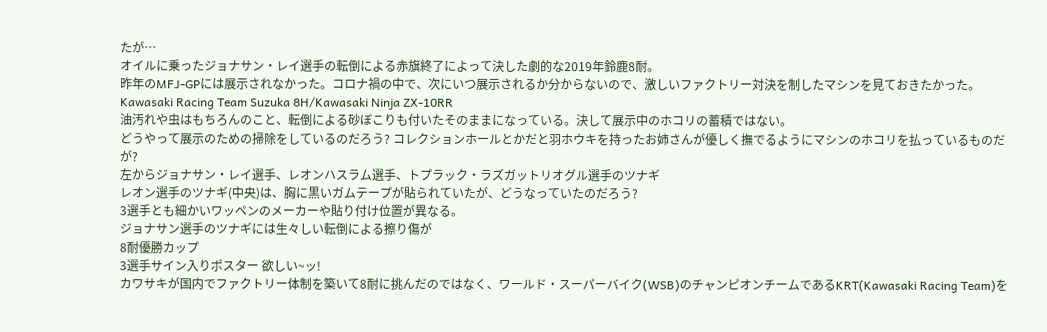たが…
オイルに乗ったジョナサン・レイ選手の転倒による赤旗終了によって決した劇的な2019年鈴鹿8耐。
昨年のMFJ-GPには展示されなかった。コロナ禍の中で、次にいつ展示されるか分からないので、激しいファクトリー対決を制したマシンを見ておきたかった。
Kawasaki Racing Team Suzuka 8H/Kawasaki Ninja ZX-10RR
油汚れや虫はもちろんのこと、転倒による砂ぼこりも付いたそのままになっている。決して展示中のホコリの蓄積ではない。
どうやって展示のための掃除をしているのだろう? コレクションホールとかだと羽ホウキを持ったお姉さんが優しく撫でるようにマシンのホコリを払っているものだが?
左からジョナサン・レイ選手、レオンハスラム選手、トプラック・ラズガットリオグル選手のツナギ
レオン選手のツナギ(中央)は、胸に黒いガムテープが貼られていたが、どうなっていたのだろう?
3選手とも細かいワッペンのメーカーや貼り付け位置が異なる。
ジョナサン選手のツナギには生々しい転倒による擦り傷が
8耐優勝カップ
3選手サイン入りポスター 欲しい~ッ!
カワサキが国内でファクトリー体制を築いて8耐に挑んだのではなく、ワールド・スーパーバイク(WSB)のチャンピオンチームであるKRT(Kawasaki Racing Team)を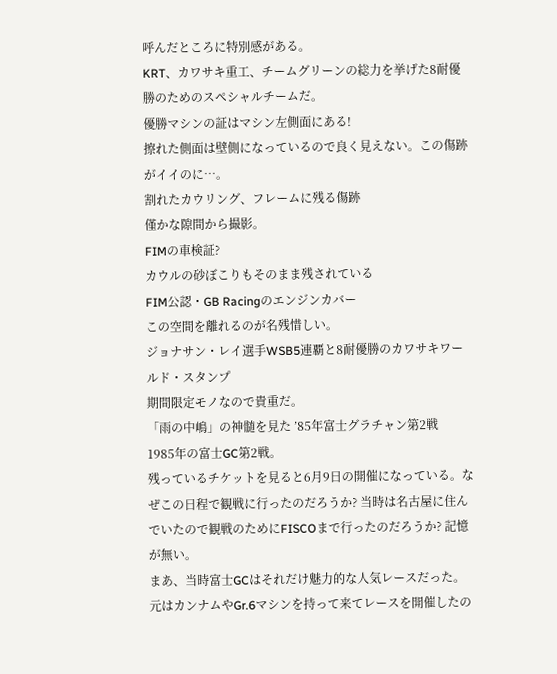呼んだところに特別感がある。
KRT、カワサキ重工、チームグリーンの総力を挙げた8耐優勝のためのスペシャルチームだ。
優勝マシンの証はマシン左側面にある!
擦れた側面は壁側になっているので良く見えない。この傷跡がイイのに…。
割れたカウリング、フレームに残る傷跡
僅かな隙間から撮影。
FIMの車検証?
カウルの砂ぼこりもそのまま残されている
FIM公認・GB Racingのエンジンカバー
この空間を離れるのが名残惜しい。
ジョナサン・レイ選手WSB5連覇と8耐優勝のカワサキワールド・スタンプ
期間限定モノなので貴重だ。
「雨の中嶋」の神髄を見た ’85年富士グラチャン第2戦
1985年の富士GC第2戦。
残っているチケットを見ると6月9日の開催になっている。なぜこの日程で観戦に行ったのだろうか? 当時は名古屋に住んでいたので観戦のためにFISCOまで行ったのだろうか? 記憶が無い。
まあ、当時富士GCはそれだけ魅力的な人気レースだった。
元はカンナムやGr.6マシンを持って来てレースを開催したの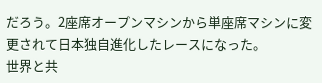だろう。2座席オープンマシンから単座席マシンに変更されて日本独自進化したレースになった。
世界と共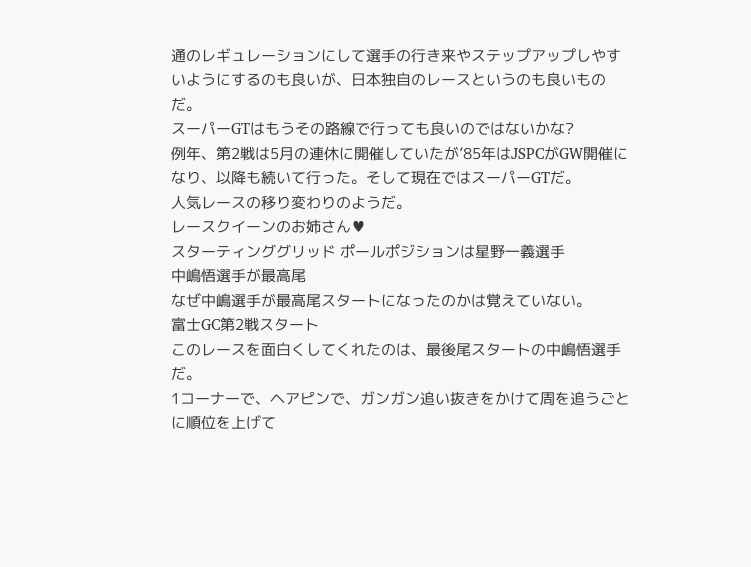通のレギュレーションにして選手の行き来やステップアップしやすいようにするのも良いが、日本独自のレースというのも良いものだ。
スーパーGTはもうその路線で行っても良いのではないかな?
例年、第2戦は5月の連休に開催していたが’85年はJSPCがGW開催になり、以降も続いて行った。そして現在ではスーパーGTだ。
人気レースの移り変わりのようだ。
レースクイーンのお姉さん♥
スターティンググリッド ポールポジションは星野一義選手
中嶋悟選手が最高尾
なぜ中嶋選手が最高尾スタートになったのかは覚えていない。
富士GC第2戦スタート
このレースを面白くしてくれたのは、最後尾スタートの中嶋悟選手だ。
1コーナーで、ヘアピンで、ガンガン追い抜きをかけて周を追うごとに順位を上げて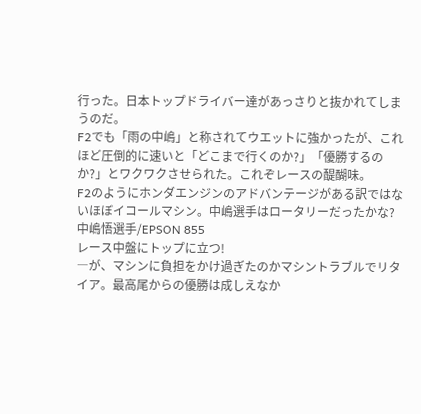行った。日本トップドライバー達があっさりと抜かれてしまうのだ。
F2でも「雨の中嶋」と称されてウエットに強かったが、これほど圧倒的に速いと「どこまで行くのか?」「優勝するのか?」とワクワクさせられた。これぞレースの醍醐味。
F2のようにホンダエンジンのアドバンテージがある訳ではないほぼイコールマシン。中嶋選手はロータリーだったかな?
中嶋悟選手/EPSON 855
レース中盤にトップに立つ!
―が、マシンに負担をかけ過ぎたのかマシントラブルでリタイア。最高尾からの優勝は成しえなか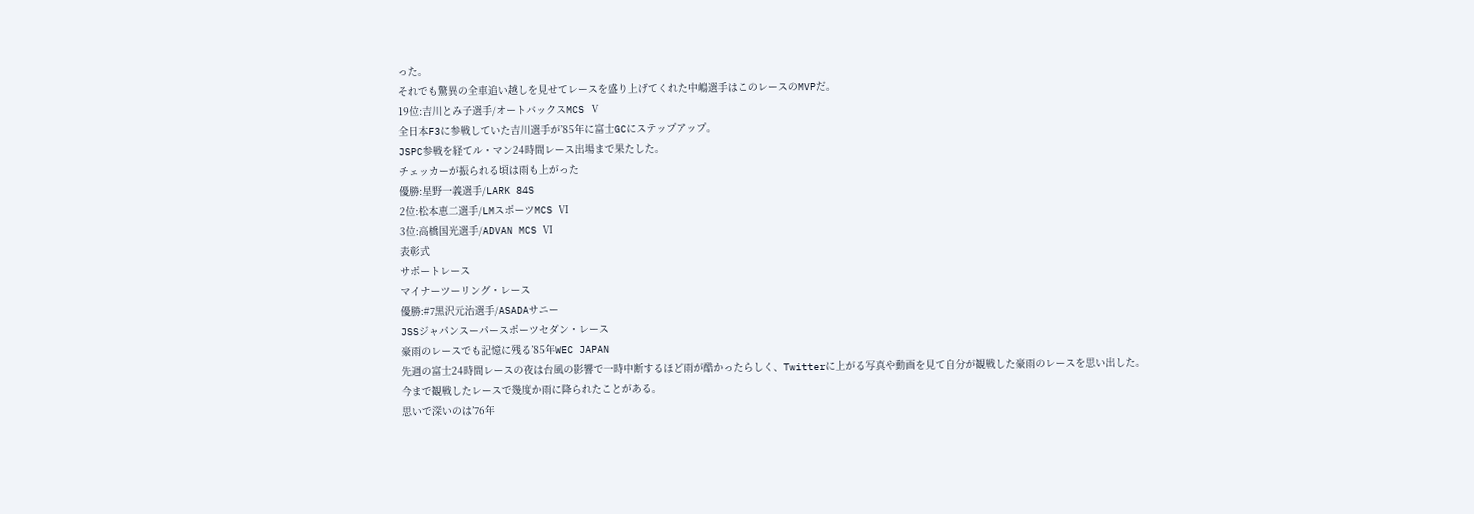った。
それでも驚異の全車追い越しを見せてレースを盛り上げてくれた中嶋選手はこのレースのMVPだ。
19位:吉川とみ子選手/オートバックスMCS Ⅴ
全日本F3に参戦していた吉川選手が’85年に富士GCにステップアップ。
JSPC参戦を経てル・マン24時間レース出場まで果たした。
チェッカーが振られる頃は雨も上がった
優勝:星野一義選手/LARK 84S
2位:松本恵二選手/LMスポーツMCS Ⅵ
3位:高橋国光選手/ADVAN MCS Ⅵ
表彰式
サポートレース
マイナーツーリング・レース
優勝:#7黒沢元治選手/ASADAサニー
JSSジャパンスーパースポーツセダン・レース
豪雨のレースでも記憶に残る’85年WEC JAPAN
先週の富士24時間レースの夜は台風の影響で一時中断するほど雨が酷かったらしく、Twitterに上がる写真や動画を見て自分が観戦した豪雨のレースを思い出した。
今まで観戦したレースで幾度か雨に降られたことがある。
思いで深いのは’76年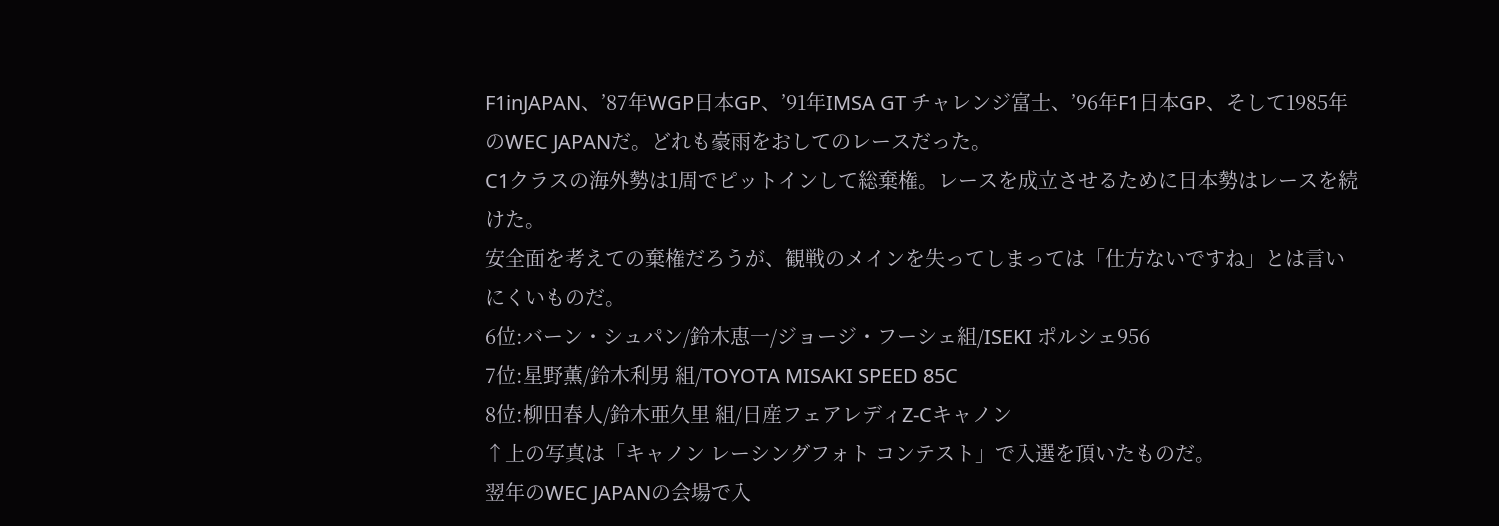F1inJAPAN、’87年WGP日本GP、’91年IMSA GT チャレンジ富士、’96年F1日本GP、そして1985年のWEC JAPANだ。どれも豪雨をおしてのレースだった。
C1クラスの海外勢は1周でピットインして総棄権。レースを成立させるために日本勢はレースを続けた。
安全面を考えての棄権だろうが、観戦のメインを失ってしまっては「仕方ないですね」とは言いにくいものだ。
6位:バーン・シュパン/鈴木恵一/ジョージ・フーシェ組/ISEKI ポルシェ956
7位:星野薫/鈴木利男 組/TOYOTA MISAKI SPEED 85C
8位:柳田春人/鈴木亜久里 組/日産フェアレディZ-Cキャノン
↑上の写真は「キャノン レーシングフォト コンテスト」で入選を頂いたものだ。
翌年のWEC JAPANの会場で入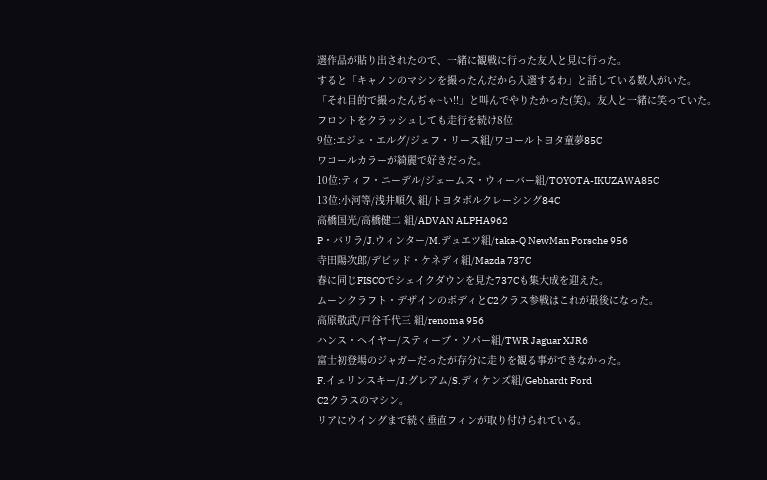選作品が貼り出されたので、一緒に観戦に行った友人と見に行った。
すると「キャノンのマシンを撮ったんだから入選するわ」と話している数人がいた。
「それ目的で撮ったんぢゃ~い!!」と叫んでやりたかった(笑)。友人と一緒に笑っていた。
フロントをクラッシュしても走行を続け8位
9位:エジェ・エルグ/ジェフ・リース組/ワコールトヨタ童夢85C
ワコールカラーが綺麗で好きだった。
10位:ティフ・ニーデル/ジェームス・ウィーバー組/TOYOTA-IKUZAWA85C
13位:小河等/浅井順久 組/トヨタボルクレーシング84C
高橋国光/高橋健二 組/ADVAN ALPHA962
P・バリラ/J.ウィンター/M.デュエツ組/taka-Q NewMan Porsche 956
寺田陽次郎/デビッド・ケネディ組/Mazda 737C
春に同じFISCOでシェイクダウンを見た737Cも集大成を迎えた。
ムーンクラフト・デザインのボディとC2クラス参戦はこれが最後になった。
高原敬武/戸谷千代三 組/renoma 956
ハンス・ヘイヤー/スティーブ・ソパー組/TWR Jaguar XJR6
富士初登場のジャガーだったが存分に走りを観る事ができなかった。
F.イェリンスキー/J.グレアム/S.ディケンズ組/Gebhardt Ford
C2クラスのマシン。
リアにウイングまで続く垂直フィンが取り付けられている。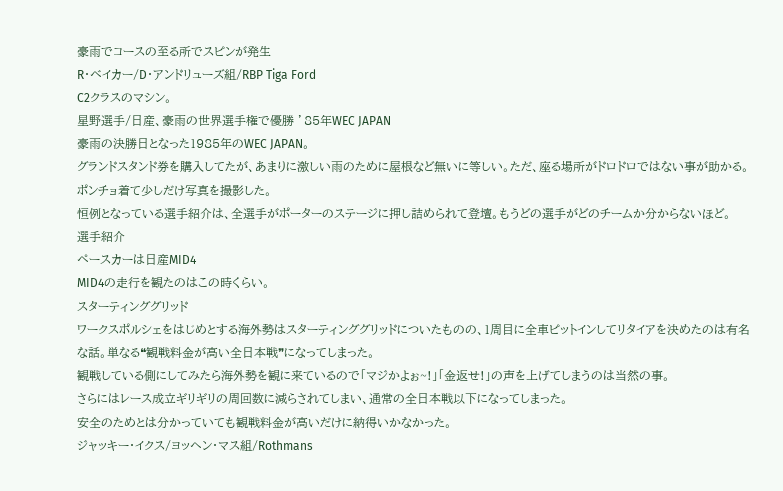豪雨でコースの至る所でスピンが発生
R・ベイカー/D・アンドリューズ組/RBP Tiga Ford
C2クラスのマシン。
星野選手/日産、豪雨の世界選手権で優勝 ’85年WEC JAPAN
豪雨の決勝日となった1985年のWEC JAPAN。
グランドスタンド券を購入してたが、あまりに激しい雨のために屋根など無いに等しい。ただ、座る場所がドロドロではない事が助かる。
ポンチョ着て少しだけ写真を撮影した。
恒例となっている選手紹介は、全選手がポーターのステージに押し詰められて登壇。もうどの選手がどのチームか分からないほど。
選手紹介
ペースカーは日産MID4
MID4の走行を観たのはこの時くらい。
スターティンググリッド
ワークスポルシェをはじめとする海外勢はスターティンググリッドについたものの、1周目に全車ピットインしてリタイアを決めたのは有名な話。単なる❝観戦料金が高い全日本戦❞になってしまった。
観戦している側にしてみたら海外勢を観に来ているので「マジかよぉ~!」「金返せ!」の声を上げてしまうのは当然の事。
さらにはレース成立ギリギリの周回数に減らされてしまい、通常の全日本戦以下になってしまった。
安全のためとは分かっていても観戦料金が高いだけに納得いかなかった。
ジャッキー・イクス/ヨッヘン・マス組/Rothmans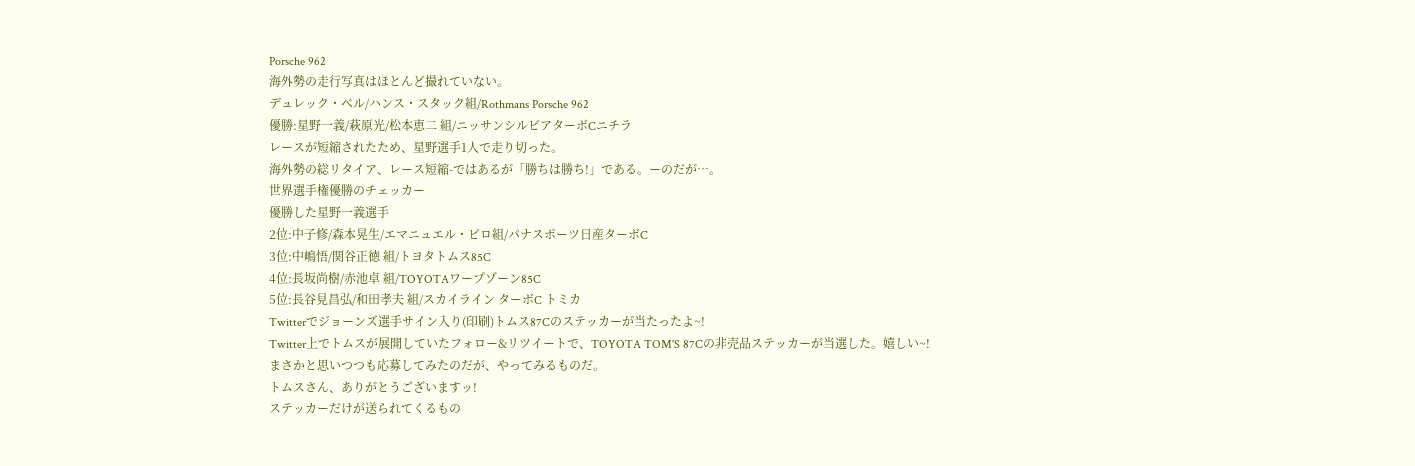Porsche 962
海外勢の走行写真はほとんど撮れていない。
デュレック・ベル/ハンス・スタック組/Rothmans Porsche 962
優勝:星野一義/萩原光/松本恵二 組/ニッサンシルビアターボCニチラ
レースが短縮されたため、星野選手1人で走り切った。
海外勢の総リタイア、レース短縮-ではあるが「勝ちは勝ち!」である。ーのだが…。
世界選手権優勝のチェッカー
優勝した星野一義選手
2位:中子修/森本晃生/エマニュエル・ピロ組/パナスポーツ日産ターボC
3位:中嶋悟/関谷正徳 組/トヨタトムス85C
4位:長坂尚樹/赤池卓 組/TOYOTAワープゾーン85C
5位:長谷見昌弘/和田孝夫 組/スカイライン ターボC トミカ
Twitterでジョーンズ選手サイン入り(印刷)トムス87Cのステッカーが当たったよ~!
Twitter上でトムスが展開していたフォロー&リツイートで、TOYOTA TOM'S 87Cの非売品ステッカーが当選した。嬉しい~!
まさかと思いつつも応募してみたのだが、やってみるものだ。
トムスさん、ありがとうございますッ!
ステッカーだけが送られてくるもの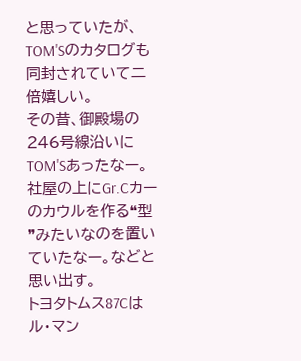と思っていたが、TOM'Sのカタログも同封されていて二倍嬉しい。
その昔、御殿場の246号線沿いにTOM'Sあったなー。社屋の上にGr.Cカーのカウルを作る❝型❞みたいなのを置いていたなー。などと思い出す。
トヨタトムス87Cはル・マン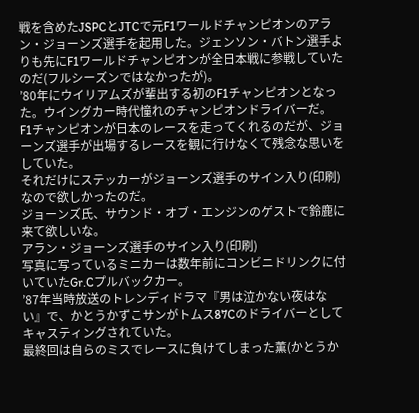戦を含めたJSPCとJTCで元F1ワールドチャンピオンのアラン・ジョーンズ選手を起用した。ジェンソン・バトン選手よりも先にF1ワールドチャンピオンが全日本戦に参戦していたのだ(フルシーズンではなかったが)。
’80年にウイリアムズが輩出する初のF1チャンピオンとなった。ウイングカー時代憧れのチャンピオンドライバーだ。
F1チャンピオンが日本のレースを走ってくれるのだが、ジョーンズ選手が出場するレースを観に行けなくて残念な思いをしていた。
それだけにステッカーがジョーンズ選手のサイン入り(印刷)なので欲しかったのだ。
ジョーンズ氏、サウンド・オブ・エンジンのゲストで鈴鹿に来て欲しいな。
アラン・ジョーンズ選手のサイン入り(印刷)
写真に写っているミニカーは数年前にコンビニドリンクに付いていたGr.Cプルバックカー。
’87年当時放送のトレンディドラマ『男は泣かない夜はない』で、かとうかずこサンがトムス87Cのドライバーとしてキャスティングされていた。
最終回は自らのミスでレースに負けてしまった薫(かとうか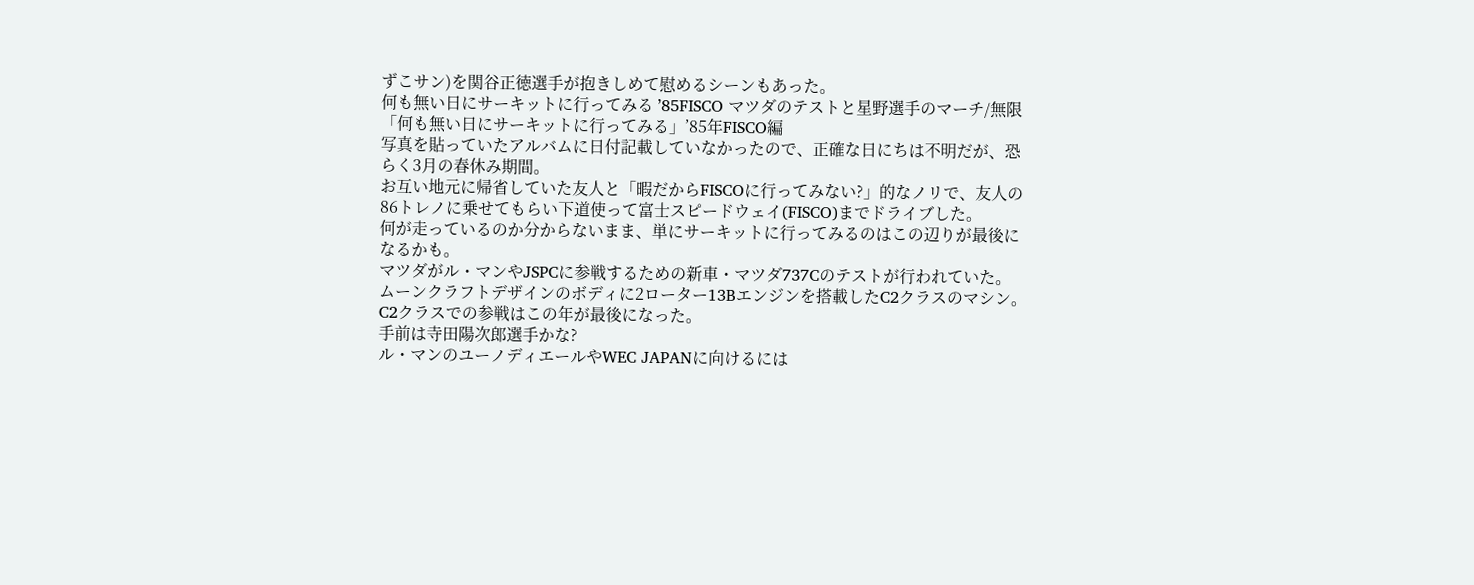ずこサン)を関谷正徳選手が抱きしめて慰めるシーンもあった。
何も無い日にサーキットに行ってみる ’85FISCO マツダのテストと星野選手のマーチ/無限
「何も無い日にサーキットに行ってみる」’85年FISCO編
写真を貼っていたアルバムに日付記載していなかったので、正確な日にちは不明だが、恐らく3月の春休み期間。
お互い地元に帰省していた友人と「暇だからFISCOに行ってみない?」的なノリで、友人の86トレノに乗せてもらい下道使って富士スピードウェイ(FISCO)までドライブした。
何が走っているのか分からないまま、単にサーキットに行ってみるのはこの辺りが最後になるかも。
マツダがル・マンやJSPCに参戦するための新車・マツダ737Cのテストが行われていた。
ムーンクラフトデザインのボディに2ローター13Bエンジンを搭載したC2クラスのマシン。C2クラスでの参戦はこの年が最後になった。
手前は寺田陽次郎選手かな?
ル・マンのユーノディエールやWEC JAPANに向けるには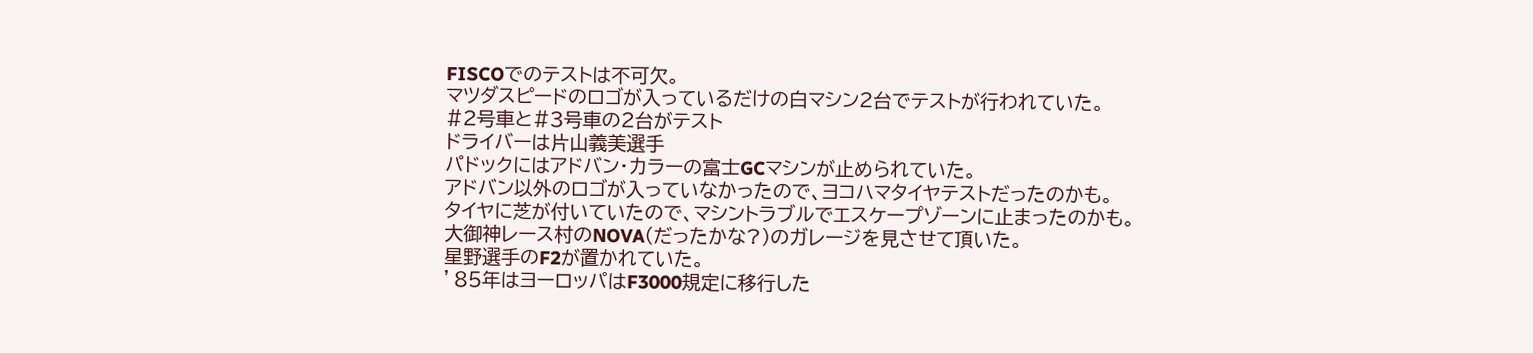FISCOでのテストは不可欠。
マツダスピードのロゴが入っているだけの白マシン2台でテストが行われていた。
#2号車と#3号車の2台がテスト
ドライバーは片山義美選手
パドックにはアドバン・カラーの富士GCマシンが止められていた。
アドバン以外のロゴが入っていなかったので、ヨコハマタイヤテストだったのかも。
タイヤに芝が付いていたので、マシントラブルでエスケープゾーンに止まったのかも。
大御神レース村のNOVA(だったかな?)のガレージを見させて頂いた。
星野選手のF2が置かれていた。
’85年はヨーロッパはF3000規定に移行した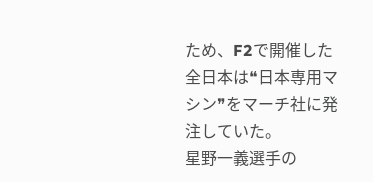ため、F2で開催した全日本は❝日本専用マシン❞をマーチ社に発注していた。
星野一義選手の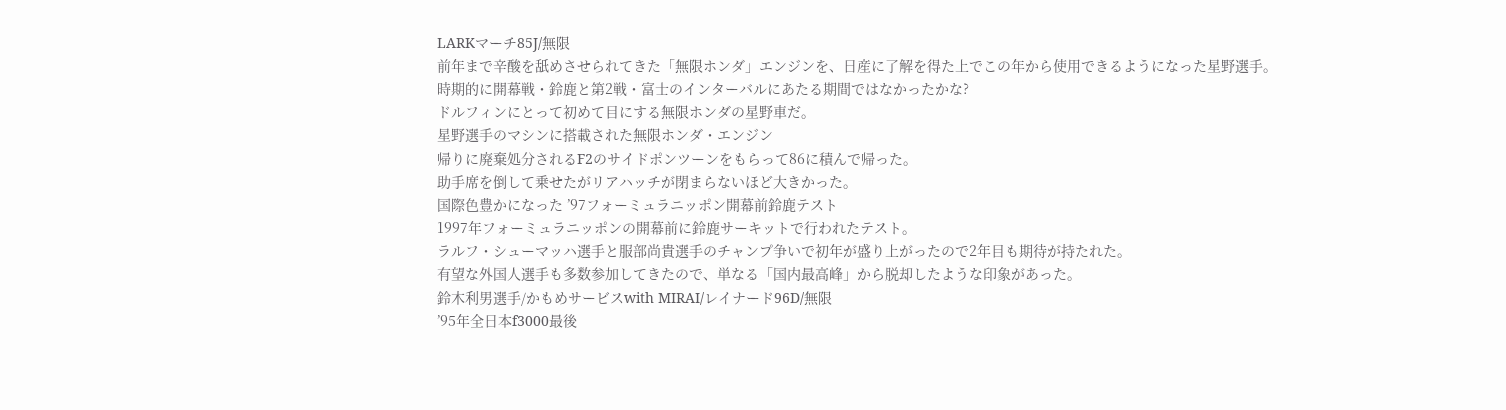LARKマーチ85J/無限
前年まで辛酸を舐めさせられてきた「無限ホンダ」エンジンを、日産に了解を得た上でこの年から使用できるようになった星野選手。
時期的に開幕戦・鈴鹿と第2戦・富士のインターバルにあたる期間ではなかったかな?
ドルフィンにとって初めて目にする無限ホンダの星野車だ。
星野選手のマシンに搭載された無限ホンダ・エンジン
帰りに廃棄処分されるF2のサイドポンツーンをもらって86に積んで帰った。
助手席を倒して乗せたがリアハッチが閉まらないほど大きかった。
国際色豊かになった ’97フォーミュラニッポン開幕前鈴鹿テスト
1997年フォーミュラニッポンの開幕前に鈴鹿サーキットで行われたテスト。
ラルフ・シューマッハ選手と服部尚貴選手のチャンプ争いで初年が盛り上がったので2年目も期待が持たれた。
有望な外国人選手も多数参加してきたので、単なる「国内最高峰」から脱却したような印象があった。
鈴木利男選手/かもめサービスwith MIRAI/レイナード96D/無限
’95年全日本f3000最後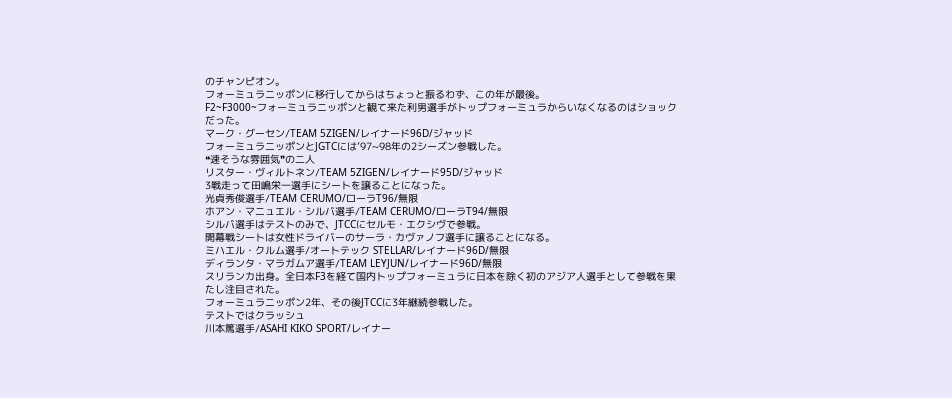のチャンピオン。
フォーミュラニッポンに移行してからはちょっと振るわず、この年が最後。
F2~F3000~フォーミュラニッポンと観て来た利男選手がトップフォーミュラからいなくなるのはショックだった。
マーク・グーセン/TEAM 5ZIGEN/レイナード96D/ジャッド
フォーミュラニッポンとJGTCには’97~98年の2シーズン参戦した。
❝速そうな雰囲気❞の二人
リスター・ヴィルトネン/TEAM 5ZIGEN/レイナード95D/ジャッド
3戦走って田嶋栄一選手にシートを譲ることになった。
光貞秀俊選手/TEAM CERUMO/ローラT96/無限
ホアン・マニュエル・シルバ選手/TEAM CERUMO/ローラT94/無限
シルバ選手はテストのみで、JTCCにセルモ・エクシヴで参戦。
開幕戦シートは女性ドライバーのサーラ・カヴァノフ選手に譲ることになる。
ミハエル・クルム選手/オートテック STELLAR/レイナード96D/無限
ディランタ・マラガムア選手/TEAM LEYJUN/レイナード96D/無限
スリランカ出身。全日本F3を経て国内トップフォーミュラに日本を除く初のアジア人選手として参戦を果たし注目された。
フォーミュラニッポン2年、その後JTCCに3年継続参戦した。
テストではクラッシュ
川本篤選手/ASAHI KIKO SPORT/レイナー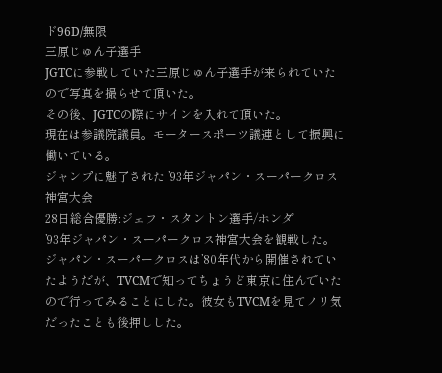ド96D/無限
三原じゅん子選手
JGTCに参戦していた三原じゅん子選手が来られていたので写真を撮らせて頂いた。
その後、JGTCの際にサインを入れて頂いた。
現在は参議院議員。モータースポーツ議連として振興に働いている。
ジャンプに魅了された ’93年ジャパン・スーパークロス神宮大会
28日総合優勝:ジェフ・スタントン選手/ホンダ
’93年ジャパン・スーパークロス神宮大会を観戦した。
ジャパン・スーパークロスは’80年代から開催されていたようだが、TVCMで知ってちょうど東京に住んでいたので行ってみることにした。彼女もTVCMを見てノリ気だったことも後押しした。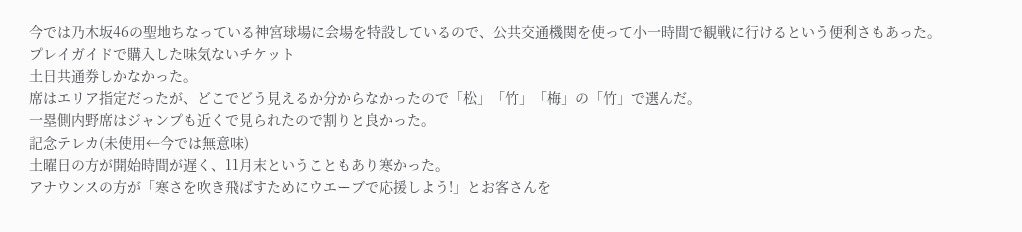今では乃木坂46の聖地ちなっている神宮球場に会場を特設しているので、公共交通機関を使って小一時間で観戦に行けるという便利さもあった。
プレイガイドで購入した味気ないチケット
土日共通券しかなかった。
席はエリア指定だったが、どこでどう見えるか分からなかったので「松」「竹」「梅」の「竹」で選んだ。
一塁側内野席はジャンプも近くで見られたので割りと良かった。
記念テレカ(未使用←今では無意味)
土曜日の方が開始時間が遅く、11月末ということもあり寒かった。
アナウンスの方が「寒さを吹き飛ばすためにウエーブで応援しよう!」とお客さんを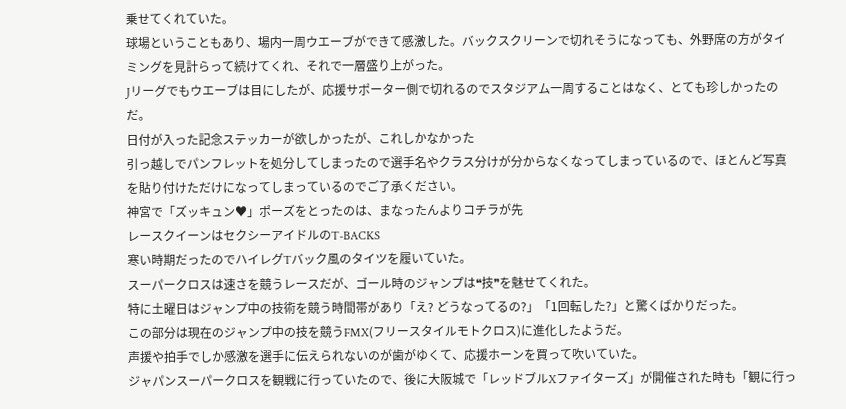乗せてくれていた。
球場ということもあり、場内一周ウエーブができて感激した。バックスクリーンで切れそうになっても、外野席の方がタイミングを見計らって続けてくれ、それで一層盛り上がった。
Jリーグでもウエーブは目にしたが、応援サポーター側で切れるのでスタジアム一周することはなく、とても珍しかったのだ。
日付が入った記念ステッカーが欲しかったが、これしかなかった
引っ越しでパンフレットを処分してしまったので選手名やクラス分けが分からなくなってしまっているので、ほとんど写真を貼り付けただけになってしまっているのでご了承ください。
神宮で「ズッキュン♥」ポーズをとったのは、まなったんよりコチラが先
レースクイーンはセクシーアイドルのT-BACKS
寒い時期だったのでハイレグTバック風のタイツを履いていた。
スーパークロスは速さを競うレースだが、ゴール時のジャンプは❝技❞を魅せてくれた。
特に土曜日はジャンプ中の技術を競う時間帯があり「え? どうなってるの?」「1回転した?」と驚くばかりだった。
この部分は現在のジャンプ中の技を競うFMX(フリースタイルモトクロス)に進化したようだ。
声援や拍手でしか感激を選手に伝えられないのが歯がゆくて、応援ホーンを買って吹いていた。
ジャパンスーパークロスを観戦に行っていたので、後に大阪城で「レッドブルXファイターズ」が開催された時も「観に行っ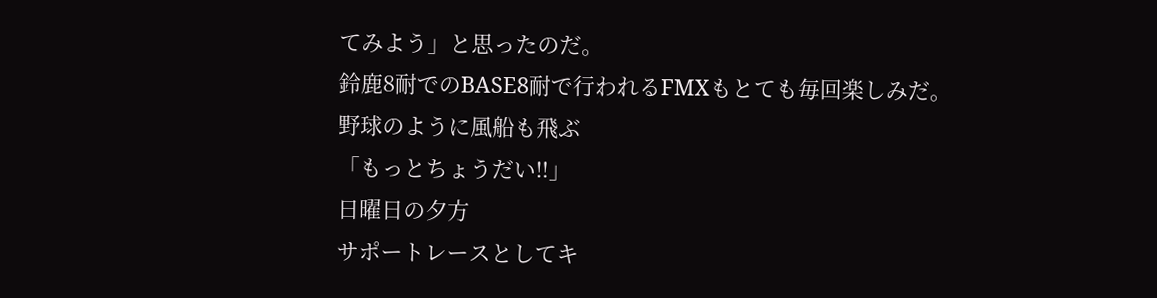てみよう」と思ったのだ。
鈴鹿8耐でのBASE8耐で行われるFMXもとても毎回楽しみだ。
野球のように風船も飛ぶ
「もっとちょうだい‼」
日曜日の夕方
サポートレースとしてキ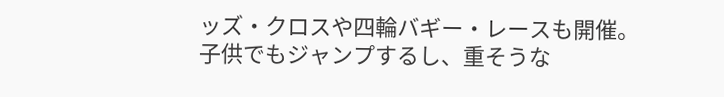ッズ・クロスや四輪バギー・レースも開催。
子供でもジャンプするし、重そうな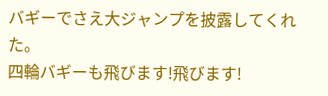バギーでさえ大ジャンプを披露してくれた。
四輪バギーも飛びます!飛びます!